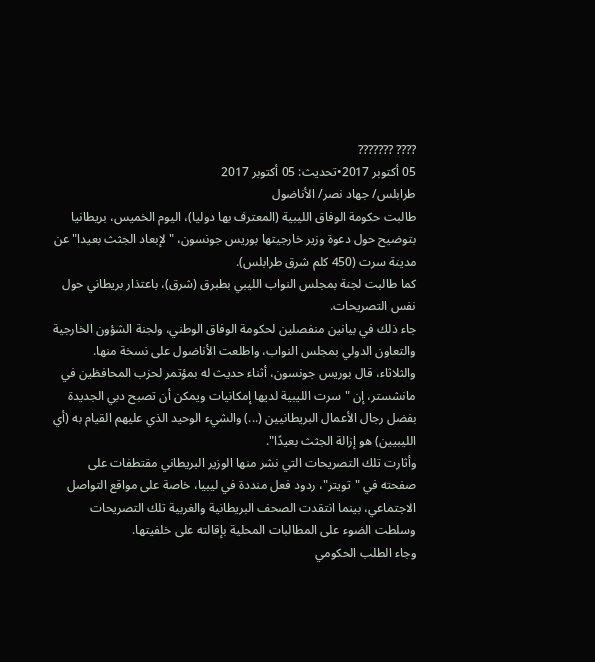???? ???????
05 أكتوبر 2017•تحديث: 05 أكتوبر 2017
طرابلس/ جهاد نصر/ الأناضول
طالبت حكومة الوفاق الليبية (المعترف بها دوليا)، اليوم الخميس، بريطانيا بتوضيح حول دعوة وزير خارجيتها بوريس جونسون، "لإبعاد الجثث بعيدا" عن مدينة سرت (450 كلم شرق طرابلس).
كما طالبت لجنة بمجلس النواب الليبي بطبرق (شرق)، باعتذار بريطاني حول نفس التصريحات.
جاء ذلك في بيانين منفصلين لحكومة الوفاق الوطني، ولجنة الشؤون الخارجية والتعاون الدولي بمجلس النواب، واطلعت الأناضول على نسخة منها.
والثلاثاء، قال بوريس جونسون، أثناء حديث له بمؤتمر لحزب المحافظين في مانشستر، إن "سرت الليبية لديها إمكانيات ويمكن أن تصبح دبي الجديدة بفضل رجال الأعمال البريطانيين (...) والشيء الوحيد الذي عليهم القيام به (أي الليبيين) هو إزالة الجثث بعيدًا".
وأثارت تلك التصريحات التي نشر منها الوزير البريطاني مقتطفات على صفحته في "تويتر"، ردود فعل منددة في ليبيا، خاصة على مواقع التواصل الاجتماعي، بينما انتقدت الصحف البريطانية والغربية تلك التصريحات وسلطت الضوء على المطالبات المحلية بإقالته على خلفيتها.
وجاء الطلب الحكومي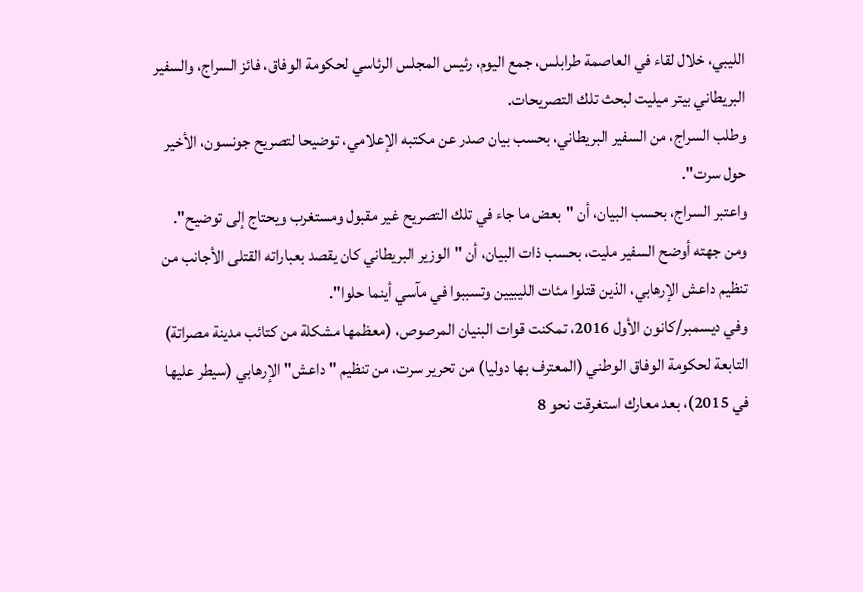الليبي، خلال لقاء في العاصمة طرابلس، جمع اليوم، رئيس المجلس الرئاسي لحكومة الوفاق، فائز السراج، والسفير البريطاني بيتر ميليت لبحث تلك التصريحات.
وطلب السراج، من السفير البريطاني، بحسب بيان صدر عن مكتبه الإعلامي، توضيحا لتصريح جونسون، الأخير حول سرت".
واعتبر السراج، بحسب البيان، أن "بعض ما جاء في تلك التصريح غير مقبول ومستغرب ويحتاج إلى توضيح".
ومن جهته أوضح السفير مليت، بحسب ذات البيان، أن "الوزير البريطاني كان يقصد بعباراته القتلى الأجانب من تنظيم داعش الإرهابي، الذين قتلوا مئات الليبيين وتسببوا في مآسي أينما حلوا".
وفي ديسمبر/كانون الأول 2016، تمكنت قوات البنيان المرصوص، (معظمها مشكلة من كتائب مدينة مصراتة) التابعة لحكومة الوفاق الوطني (المعترف بها دوليا) من تحرير سرت، من تنظيم "داعش" الإرهابي (سيطر عليها في 2015)، بعد معارك استغرقت نحو 8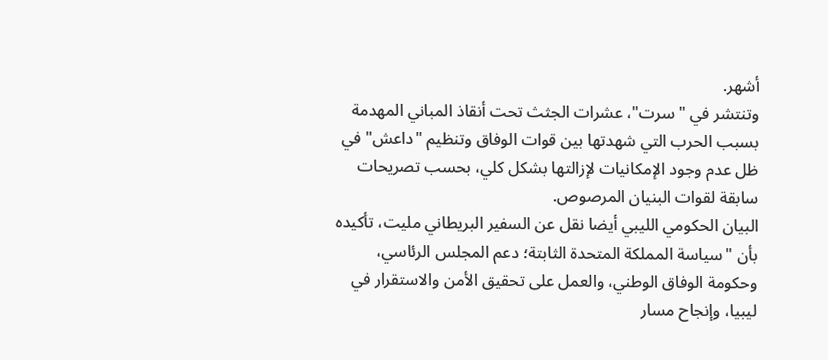أشهر.
وتنتشر في "سرت"، عشرات الجثث تحت أنقاذ المباني المهدمة بسبب الحرب التي شهدتها بين قوات الوفاق وتنظيم "داعش" في ظل عدم وجود الإمكانيات لإزالتها بشكل كلي، بحسب تصريحات سابقة لقوات البنيان المرصوص.
البيان الحكومي الليبي أيضا نقل عن السفير البريطاني مليت، تأكيده بأن "سياسة المملكة المتحدة الثابتة؛ دعم المجلس الرئاسي، وحكومة الوفاق الوطني، والعمل على تحقيق الأمن والاستقرار في ليبيا، وإنجاح مسار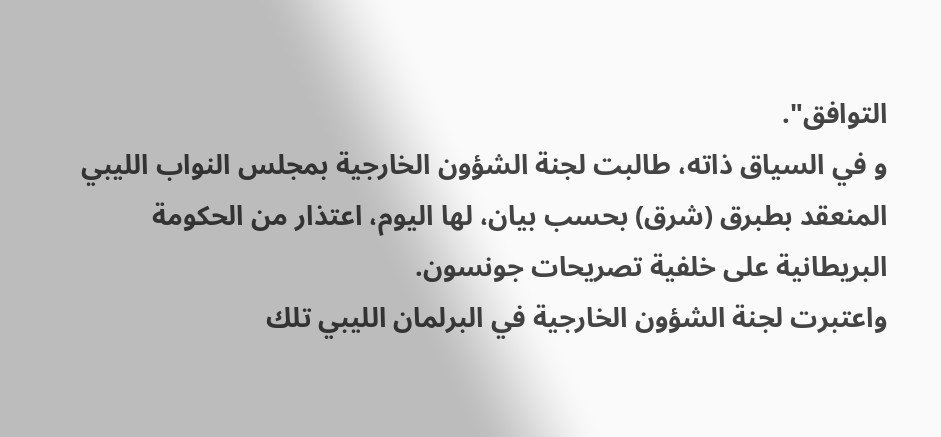التوافق".
و في السياق ذاته، طالبت لجنة الشؤون الخارجية بمجلس النواب الليبي المنعقد بطبرق (شرق) بحسب بيان، لها اليوم، اعتذار من الحكومة البريطانية على خلفية تصريحات جونسون.
واعتبرت لجنة الشؤون الخارجية في البرلمان الليبي تلك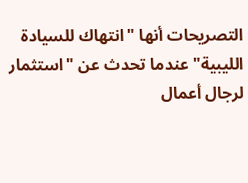التصريحات أنها "انتهاك للسيادة الليبية" عندما تحدث عن "استثمار لرجال أعمال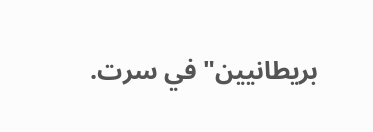بريطانيين" في سرت.